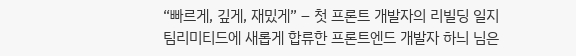“빠르게, 깊게, 재밌게” – 첫 프론트 개발자의 리빌딩 일지
팀리미티드에 새롭게 합류한 프론트엔드 개발자 하늬 님은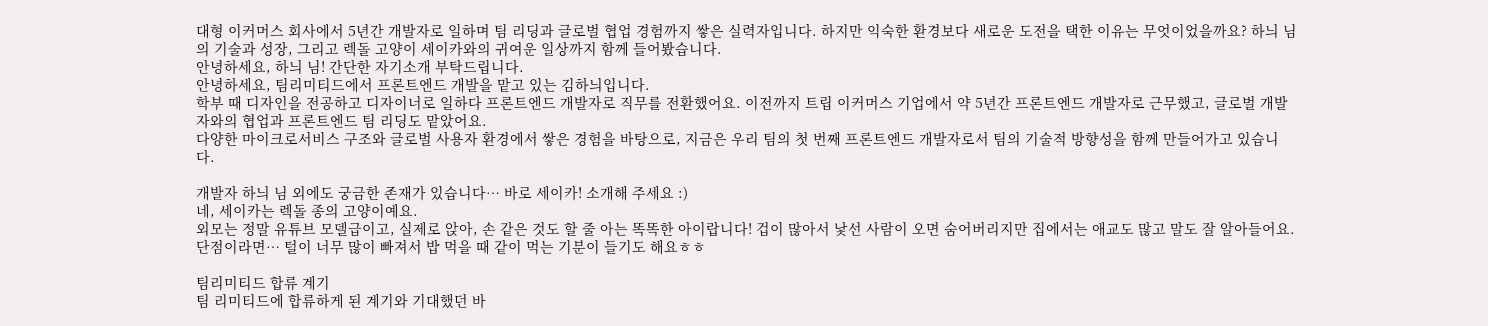대형 이커머스 회사에서 5년간 개발자로 일하며 팀 리딩과 글로벌 협업 경험까지 쌓은 실력자입니다. 하지만 익숙한 환경보다 새로운 도전을 택한 이유는 무엇이었을까요? 하늬 님의 기술과 성장, 그리고 렉돌 고양이 세이카와의 귀여운 일상까지 함께 들어봤습니다.
안녕하세요, 하늬 님! 간단한 자기소개 부탁드립니다.
안녕하세요, 팀리미티드에서 프론트엔드 개발을 맡고 있는 김하늬입니다.
학부 때 디자인을 전공하고 디자이너로 일하다 프론트엔드 개발자로 직무를 전환했어요. 이전까지 트립 이커머스 기업에서 약 5년간 프론트엔드 개발자로 근무했고, 글로벌 개발자와의 협업과 프론트엔드 팀 리딩도 맡았어요.
다양한 마이크로서비스 구조와 글로벌 사용자 환경에서 쌓은 경험을 바탕으로, 지금은 우리 팀의 첫 번째 프론트엔드 개발자로서 팀의 기술적 방향성을 함께 만들어가고 있습니다.

개발자 하늬 님 외에도 궁금한 존재가 있습니다… 바로 세이카! 소개해 주세요 :)
네, 세이카는 렉돌 종의 고양이예요.
외모는 정말 유튜브 모델급이고, 실제로 앉아, 손 같은 것도 할 줄 아는 똑똑한 아이랍니다! 겁이 많아서 낯선 사람이 오면 숨어버리지만 집에서는 애교도 많고 말도 잘 알아들어요.
단점이라면… 털이 너무 많이 빠져서 밥 먹을 때 같이 먹는 기분이 들기도 해요ㅎㅎ

팀리미티드 합류 계기
팀 리미티드에 합류하게 된 계기와 기대했던 바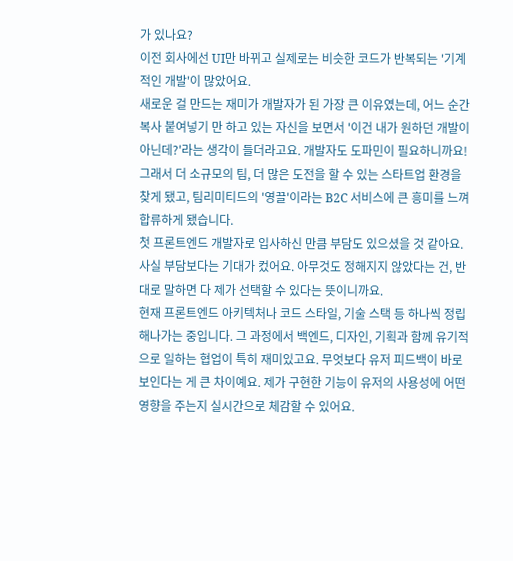가 있나요?
이전 회사에선 UI만 바뀌고 실제로는 비슷한 코드가 반복되는 '기계적인 개발'이 많았어요.
새로운 걸 만드는 재미가 개발자가 된 가장 큰 이유였는데, 어느 순간 복사 붙여넣기 만 하고 있는 자신을 보면서 '이건 내가 원하던 개발이 아닌데?'라는 생각이 들더라고요. 개발자도 도파민이 필요하니까요!
그래서 더 소규모의 팀, 더 많은 도전을 할 수 있는 스타트업 환경을 찾게 됐고, 팀리미티드의 '영끌'이라는 B2C 서비스에 큰 흥미를 느껴 합류하게 됐습니다.
첫 프론트엔드 개발자로 입사하신 만큼 부담도 있으셨을 것 같아요.
사실 부담보다는 기대가 컸어요. 아무것도 정해지지 않았다는 건, 반대로 말하면 다 제가 선택할 수 있다는 뜻이니까요.
현재 프론트엔드 아키텍처나 코드 스타일, 기술 스택 등 하나씩 정립해나가는 중입니다. 그 과정에서 백엔드, 디자인, 기획과 함께 유기적으로 일하는 협업이 특히 재미있고요. 무엇보다 유저 피드백이 바로 보인다는 게 큰 차이예요. 제가 구현한 기능이 유저의 사용성에 어떤 영향을 주는지 실시간으로 체감할 수 있어요.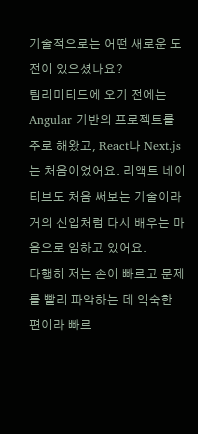기술적으로는 어떤 새로운 도전이 있으셨나요?
팀리미티드에 오기 전에는 Angular 기반의 프로젝트를 주로 해왔고, React나 Next.js는 처음이었어요. 리액트 네이티브도 처음 써보는 기술이라 거의 신입처럼 다시 배우는 마음으로 임하고 있어요.
다행히 저는 손이 빠르고 문제를 빨리 파악하는 데 익숙한 편이라 빠르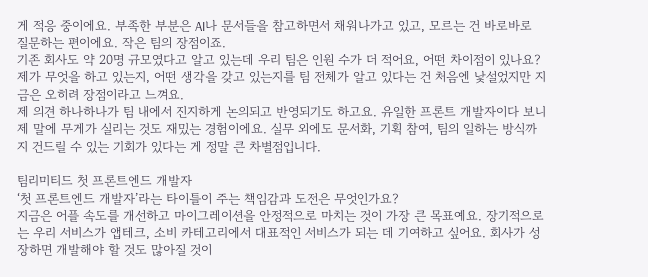게 적응 중이에요. 부족한 부분은 AI나 문서들을 참고하면서 채워나가고 있고, 모르는 건 바로바로 질문하는 편이에요. 작은 팀의 장점이죠.
기존 회사도 약 20명 규모였다고 알고 있는데 우리 팀은 인원 수가 더 적어요, 어떤 차이점이 있나요?
제가 무엇을 하고 있는지, 어떤 생각을 갖고 있는지를 팀 전체가 알고 있다는 건 처음엔 낯설었지만 지금은 오히려 장점이라고 느껴요.
제 의견 하나하나가 팀 내에서 진지하게 논의되고 반영되기도 하고요. 유일한 프론트 개발자이다 보니 제 말에 무게가 실리는 것도 재밌는 경험이에요. 실무 외에도 문서화, 기획 참여, 팀의 일하는 방식까지 건드릴 수 있는 기회가 있다는 게 정말 큰 차별점입니다.

팀리미티드 첫 프론트엔드 개발자
‘첫 프론트엔드 개발자’라는 타이틀이 주는 책임감과 도전은 무엇인가요?
지금은 어플 속도를 개선하고 마이그레이션을 안정적으로 마치는 것이 가장 큰 목표예요. 장기적으로는 우리 서비스가 앱테크, 소비 카테고리에서 대표적인 서비스가 되는 데 기여하고 싶어요. 회사가 성장하면 개발해야 할 것도 많아질 것이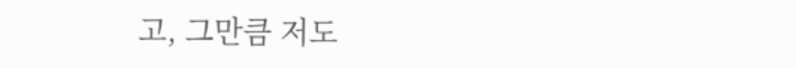고, 그만큼 저도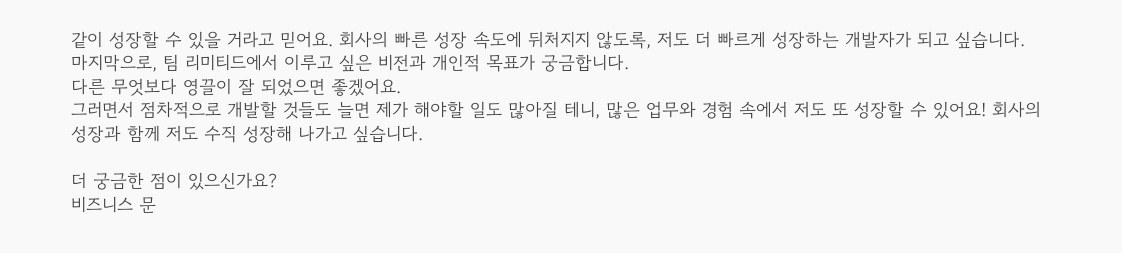같이 성장할 수 있을 거라고 믿어요. 회사의 빠른 성장 속도에 뒤처지지 않도록, 저도 더 빠르게 성장하는 개발자가 되고 싶습니다.
마지막으로, 팀 리미티드에서 이루고 싶은 비전과 개인적 목표가 궁금합니다.
다른 무엇보다 영끌이 잘 되었으면 좋겠어요.
그러면서 점차적으로 개발할 것들도 늘면 제가 해야할 일도 많아질 테니, 많은 업무와 경험 속에서 저도 또 성장할 수 있어요! 회사의 성장과 함께 저도 수직 성장해 나가고 싶습니다.

더 궁금한 점이 있으신가요?
비즈니스 문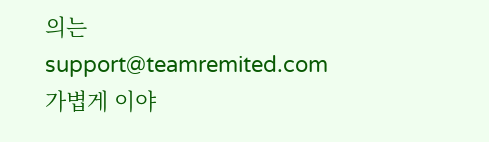의는 support@teamremited.com
가볍게 이야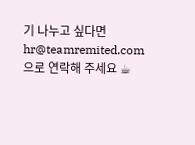기 나누고 싶다면 hr@teamremited.com 으로 연락해 주세요 ☕